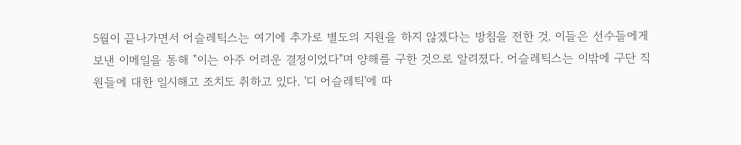5월이 끝나가면서 어슬레틱스는 여기에 추가로 별도의 지원을 하지 않겠다는 방침을 전한 것. 이들은 선수들에게 보낸 이메일을 통해 "이는 아주 어려운 결정이었다"며 양해를 구한 것으로 알려졌다. 어슬레틱스는 이밖에 구단 직원들에 대한 일시해고 조치도 취하고 있다. '디 어슬레틱'에 따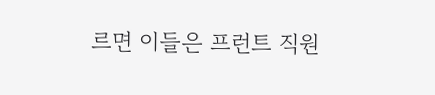르면 이들은 프런트 직원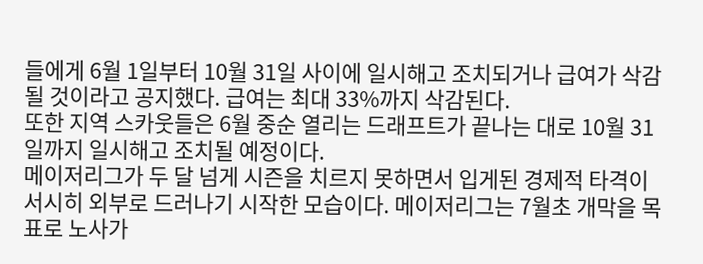들에게 6월 1일부터 10월 31일 사이에 일시해고 조치되거나 급여가 삭감될 것이라고 공지했다. 급여는 최대 33%까지 삭감된다.
또한 지역 스카웃들은 6월 중순 열리는 드래프트가 끝나는 대로 10월 31일까지 일시해고 조치될 예정이다.
메이저리그가 두 달 넘게 시즌을 치르지 못하면서 입게된 경제적 타격이 서시히 외부로 드러나기 시작한 모습이다. 메이저리그는 7월초 개막을 목표로 노사가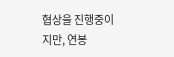협상을 진행중이지만, 연봉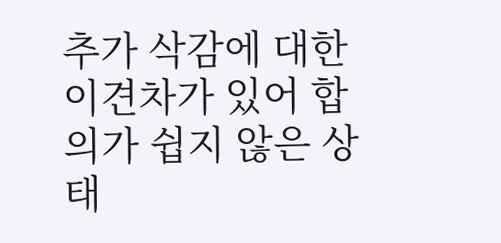추가 삭감에 대한 이견차가 있어 합의가 쉽지 않은 상태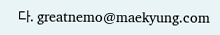다. greatnemo@maekyung.com